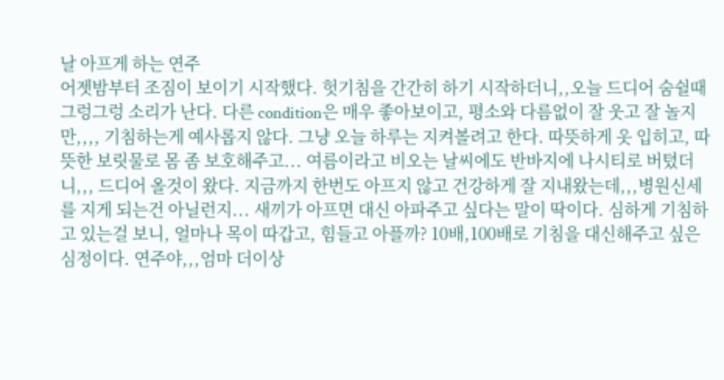날 아프게 하는 연주
어젯밤부터 조짐이 보이기 시작했다. 헛기침을 간간히 하기 시작하더니,,오늘 드디어 숨쉴때 그렁그렁 소리가 난다. 다른 condition은 매우 좋아보이고, 평소와 다름없이 잘 웃고 잘 놀지만,,,, 기침하는게 예사롭지 않다. 그냥 오늘 하루는 지켜볼려고 한다. 따뜻하게 옷 입히고, 따뜻한 보릿물로 몸 좀 보호해주고... 여름이라고 비오는 날씨에도 반바지에 나시티로 버텼더니,,, 드디어 올것이 왔다. 지금까지 한번도 아프지 않고 건강하게 잘 지내왔는데,,,병원신세를 지게 되는건 아닐런지... 새끼가 아프면 대신 아파주고 싶다는 말이 딱이다. 심하게 기침하고 있는걸 보니, 얼마나 목이 따갑고, 힘들고 아플까? 10배,100배로 기침을 대신해주고 싶은 심정이다. 연주야,,,엄마 더이상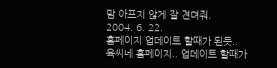맘 아프지 않게 잘 견뎌줘.
2004. 6. 22.
홈페이지 업데이트 할때가 된듯..
육씨네 홈페이지.. 업데이트 할때가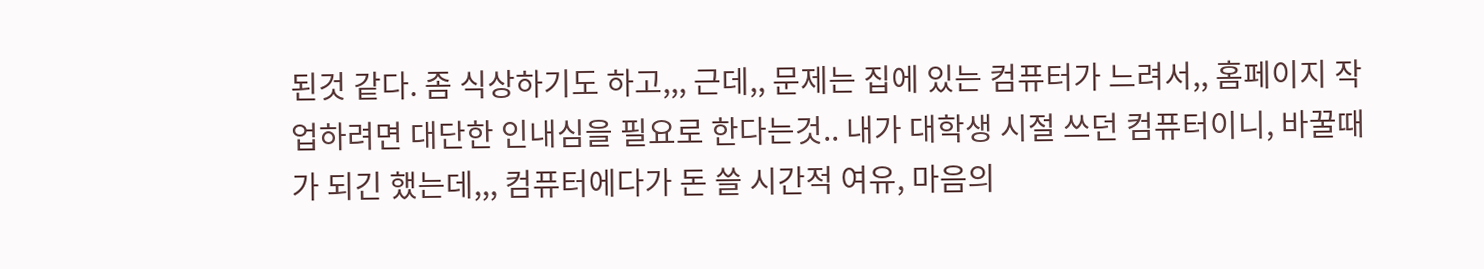된것 같다. 좀 식상하기도 하고,,, 근데,, 문제는 집에 있는 컴퓨터가 느려서,, 홈페이지 작업하려면 대단한 인내심을 필요로 한다는것.. 내가 대학생 시절 쓰던 컴퓨터이니, 바꿀때가 되긴 했는데,,, 컴퓨터에다가 돈 쓸 시간적 여유, 마음의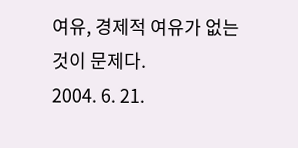여유, 경제적 여유가 없는 것이 문제다.
2004. 6. 21.